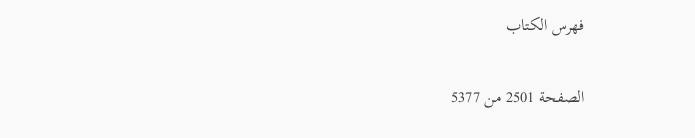فهرس الكتاب

الصفحة 2501 من 5377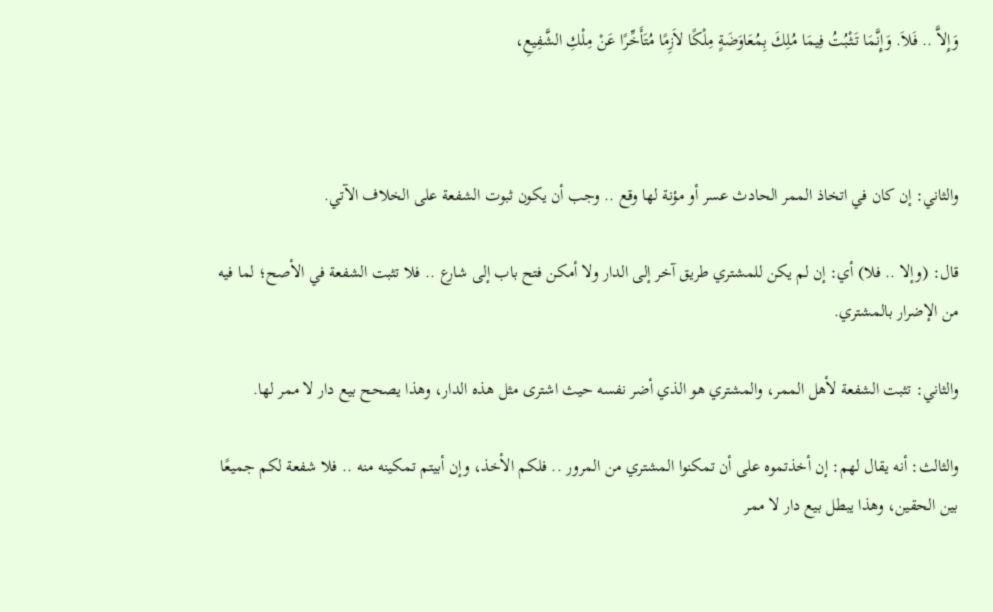وَإِلاَّ .. فَلاَ. وَإِنَّمَا تَثْبُتُ فِيمَا مُلِكَ بِمُعَاوَضَةٍ مِلْكًا لاَزِمًا مُتَأَخِّرًا عَنْ مِلْكِ الشَّفِيعِ،



والثاني: إن كان في اتخاذ الممر الحادث عسر أو مؤنة لها وقع .. وجب أن يكون ثبوت الشفعة على الخلاف الآتي.

قال: (وإلا .. فلا) أي: إن لم يكن للمشتري طريق آخر إلى الدار ولا أمكن فتح باب إلى شارع .. فلا تثبت الشفعة في الأصح؛ لما فيه من الإضرار بالمشتري.

والثاني: تثبت الشفعة لأهل الممر، والمشتري هو الذي أضر نفسه حيث اشترى مثل هذه الدار، وهذا يصحح بيع دار لا ممر لها.

والثالث: أنه يقال لهم: إن أخذتموه على أن تمكنوا المشتري من المرور .. فلكم الأخذ، وإن أبيتم تمكينه منه .. فلا شفعة لكم جميعًا بين الحقين، وهذا يبطل بيع دار لا ممر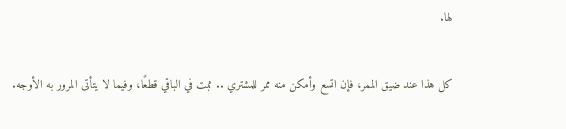لها.

كل هذا عند ضيق الممر، فإن اتسع وأمكن منه ممر للمشتري .. ثبت في الباقي قطعًا، وفيما لا يتأتى المرور به الأوجه.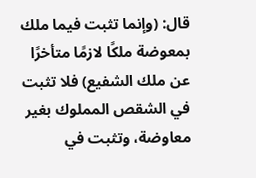قال: (وإنما تثبت فيما ملك بمعوضة ملكًا لازمًا متأخرًا عن ملك الشفيع) فلا تثبت في الشقص المملوك بغير معاوضة، وتثبت في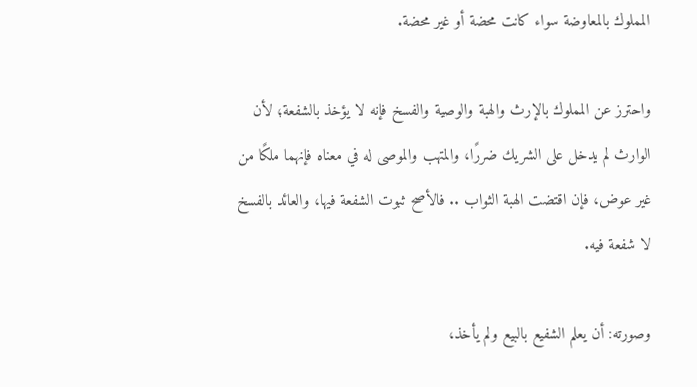المملوك بالمعاوضة سواء كانت محضة أو غير محضة.

واحترز عن المملوك بالإرث والهبة والوصية والفسخ فإنه لا يؤخذ بالشفعة؛ لأن الوارث لم يدخل على الشريك ضررًا، والمتهب والموصى له في معناه فإنهما ملكًا من غير عوض، فإن اقتضت الهبة الثواب .. فالأصح ثبوت الشفعة فيها، والعائد بالفسخ لا شفعة فيه.

وصورته: أن يعلم الشفيع بالبيع ولم يأخذ،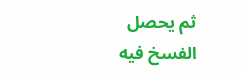ثم يحصل الفسخ فيه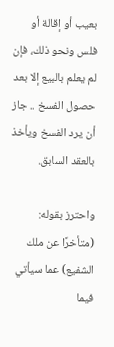بعيب أو إقالة أو فلس ونحو ذلك، فإن لم يعلم بالبيع إلا بعد حصول الفسخ .. جاز أن يرد الفسخ ويأخذ بالعقد السابق.

واحترز بقوله: (متأخرًا عن ملك الشفيع) عما سيأتي فيما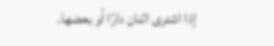إذا اشترى اثنان دارًا أو بعضها.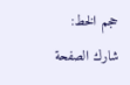حجم الخط:
شارك الصفحة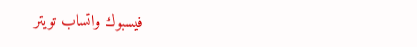فيسبوك واتساب تويتر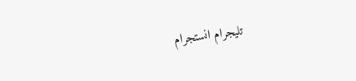تليجرام انستجرام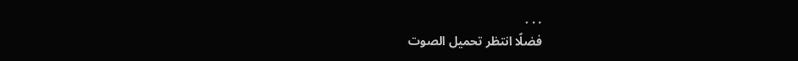. . .
فضلًا انتظر تحميل الصوت